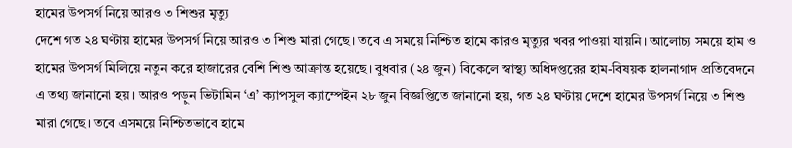হামের উপসর্গ নিয়ে আরও ৩ শিশুর মৃত্যু
দেশে গত ২৪ ঘণ্টায় হামের উপসর্গ নিয়ে আরও ৩ শিশু মারা গেছে। তবে এ সময়ে নিশ্চিত হামে কারও মৃত্যুর খবর পাওয়া যায়নি। আলোচ্য সময়ে হাম ও হামের উপসর্গ মিলিয়ে নতুন করে হাজারের বেশি শিশু আক্রান্ত হয়েছে। বুধবার (২৪ জুন) বিকেলে স্বাস্থ্য অধিদপ্তরের হাম-বিষয়ক হালনাগাদ প্রতিবেদনে এ তথ্য জানানো হয়। আরও পড়ুন ভিটামিন ‘এ’ ক্যাপসুল ক্যাম্পেইন ২৮ জুন বিজ্ঞপ্তিতে জানানো হয়, গত ২৪ ঘণ্টায় দেশে হামের উপসর্গ নিয়ে ৩ শিশু মারা গেছে। তবে এসময়ে নিশ্চিতভাবে হামে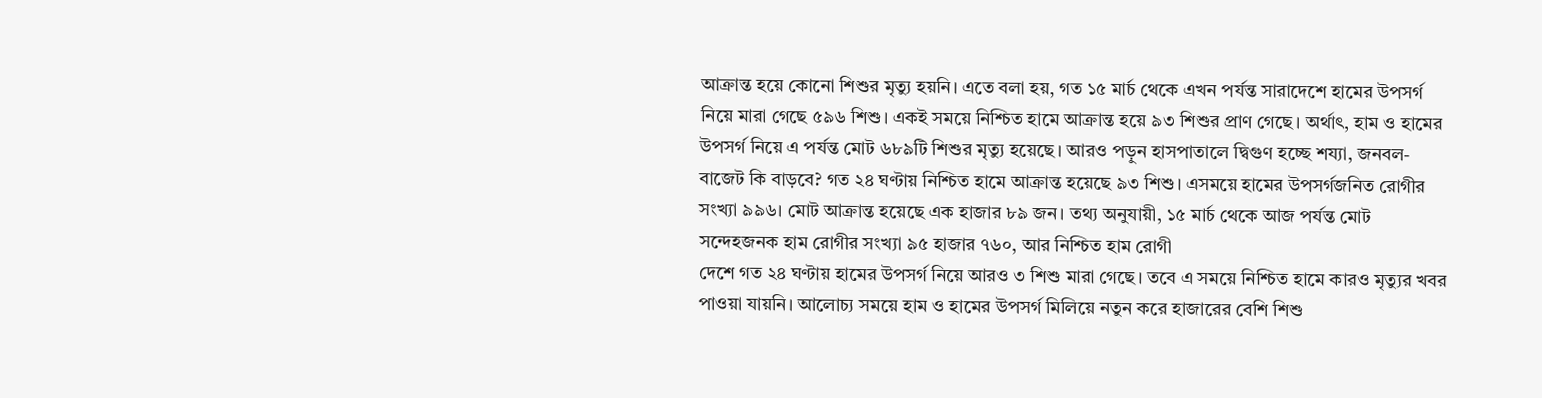আক্রান্ত হয়ে কোনো শিশুর মৃত্যু হয়নি। এতে বলা হয়, গত ১৫ মার্চ থেকে এখন পর্যন্ত সারাদেশে হামের উপসর্গ নিয়ে মারা গেছে ৫৯৬ শিশু। একই সময়ে নিশ্চিত হামে আক্রান্ত হয়ে ৯৩ শিশুর প্রাণ গেছে। অর্থাৎ, হাম ও হামের উপসর্গ নিয়ে এ পর্যন্ত মোট ৬৮৯টি শিশুর মৃত্যু হয়েছে। আরও পড়ুন হাসপাতালে দ্বিগুণ হচ্ছে শয্যা, জনবল-বাজেট কি বাড়বে? গত ২৪ ঘণ্টায় নিশ্চিত হামে আক্রান্ত হয়েছে ৯৩ শিশু। এসময়ে হামের উপসর্গজনিত রোগীর সংখ্যা ৯৯৬। মোট আক্রান্ত হয়েছে এক হাজার ৮৯ জন। তথ্য অনুযায়ী, ১৫ মার্চ থেকে আজ পর্যন্ত মোট সন্দেহজনক হাম রোগীর সংখ্যা ৯৫ হাজার ৭৬০, আর নিশ্চিত হাম রোগী
দেশে গত ২৪ ঘণ্টায় হামের উপসর্গ নিয়ে আরও ৩ শিশু মারা গেছে। তবে এ সময়ে নিশ্চিত হামে কারও মৃত্যুর খবর পাওয়া যায়নি। আলোচ্য সময়ে হাম ও হামের উপসর্গ মিলিয়ে নতুন করে হাজারের বেশি শিশু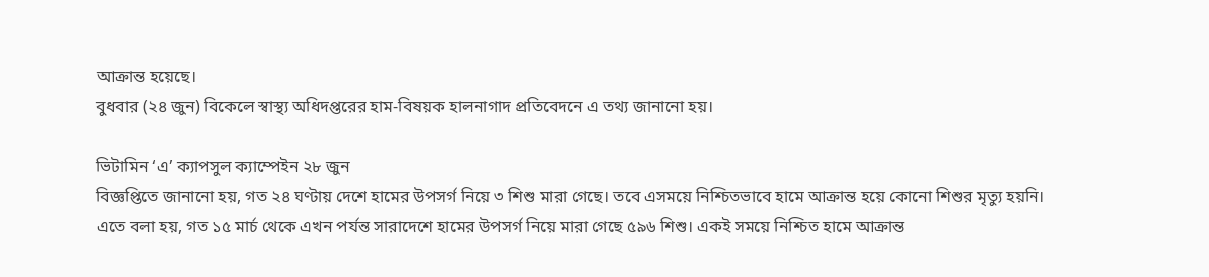আক্রান্ত হয়েছে।
বুধবার (২৪ জুন) বিকেলে স্বাস্থ্য অধিদপ্তরের হাম-বিষয়ক হালনাগাদ প্রতিবেদনে এ তথ্য জানানো হয়।

ভিটামিন ‘এ’ ক্যাপসুল ক্যাম্পেইন ২৮ জুন
বিজ্ঞপ্তিতে জানানো হয়, গত ২৪ ঘণ্টায় দেশে হামের উপসর্গ নিয়ে ৩ শিশু মারা গেছে। তবে এসময়ে নিশ্চিতভাবে হামে আক্রান্ত হয়ে কোনো শিশুর মৃত্যু হয়নি।
এতে বলা হয়, গত ১৫ মার্চ থেকে এখন পর্যন্ত সারাদেশে হামের উপসর্গ নিয়ে মারা গেছে ৫৯৬ শিশু। একই সময়ে নিশ্চিত হামে আক্রান্ত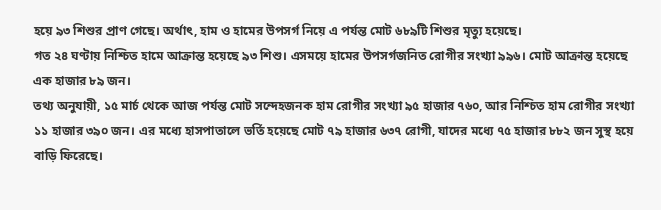হয়ে ৯৩ শিশুর প্রাণ গেছে। অর্থাৎ, হাম ও হামের উপসর্গ নিয়ে এ পর্যন্ত মোট ৬৮৯টি শিশুর মৃত্যু হয়েছে।
গত ২৪ ঘণ্টায় নিশ্চিত হামে আক্রান্ত হয়েছে ৯৩ শিশু। এসময়ে হামের উপসর্গজনিত রোগীর সংখ্যা ৯৯৬। মোট আক্রান্ত হয়েছে এক হাজার ৮৯ জন।
তথ্য অনুযায়ী, ১৫ মার্চ থেকে আজ পর্যন্ত মোট সন্দেহজনক হাম রোগীর সংখ্যা ৯৫ হাজার ৭৬০, আর নিশ্চিত হাম রোগীর সংখ্যা ১১ হাজার ৩৯০ জন। এর মধ্যে হাসপাতালে ভর্তি হয়েছে মোট ৭৯ হাজার ৬৩৭ রোগী, যাদের মধ্যে ৭৫ হাজার ৮৮২ জন সুস্থ হয়ে বাড়ি ফিরেছে।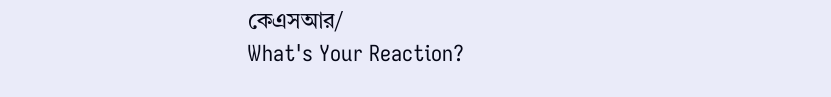কেএসআর/
What's Your Reaction?